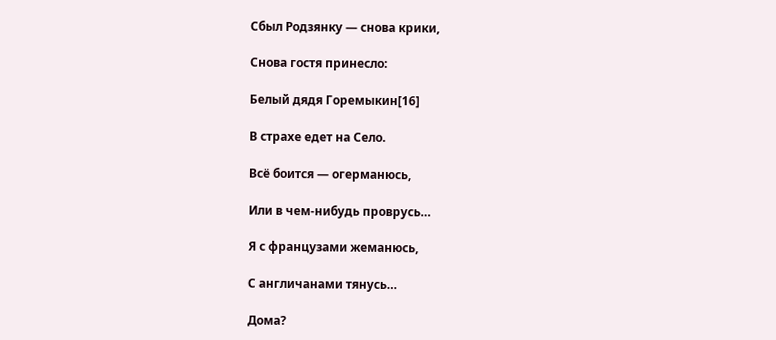Сбыл Родзянку — снова крики,

Снова гостя принесло:

Белый дядя Горемыкин[16]

В страхе едет на Село.

Всё боится — огерманюсь,

Или в чем-нибудь проврусь…

Я с французами жеманюсь,

С англичанами тянусь…

Дома?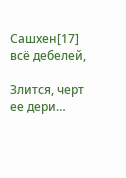Сашхен[17] всё дебелей,

Злится, черт ее дери…